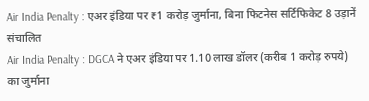Air India Penalty : एअर इंडिया पर ₹1 करोड़ जुर्माना, बिना फिटनेस सर्टिफिकेट 8 उड़ानें संचालित
Air India Penalty : DGCA ने एअर इंडिया पर 1.10 लाख डॉलर (करीब 1 करोड़ रुपये) का जुर्माना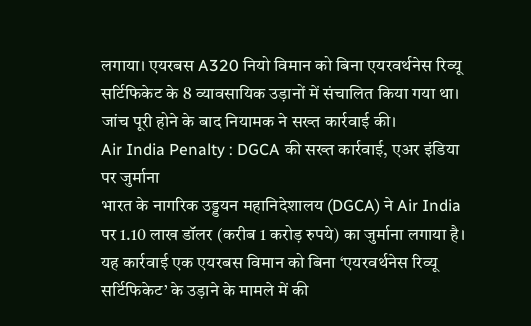लगाया। एयरबस A320 नियो विमान को बिना एयरवर्थनेस रिव्यू सर्टिफिकेट के 8 व्यावसायिक उड़ानों में संचालित किया गया था। जांच पूरी होने के बाद नियामक ने सख्त कार्रवाई की।
Air India Penalty : DGCA की सख्त कार्रवाई, एअर इंडिया पर जुर्माना
भारत के नागरिक उड्डयन महानिदेशालय (DGCA) ने Air India पर 1.10 लाख डॉलर (करीब 1 करोड़ रुपये) का जुर्माना लगाया है। यह कार्रवाई एक एयरबस विमान को बिना ‘एयरवर्थनेस रिव्यू सर्टिफिकेट’ के उड़ाने के मामले में की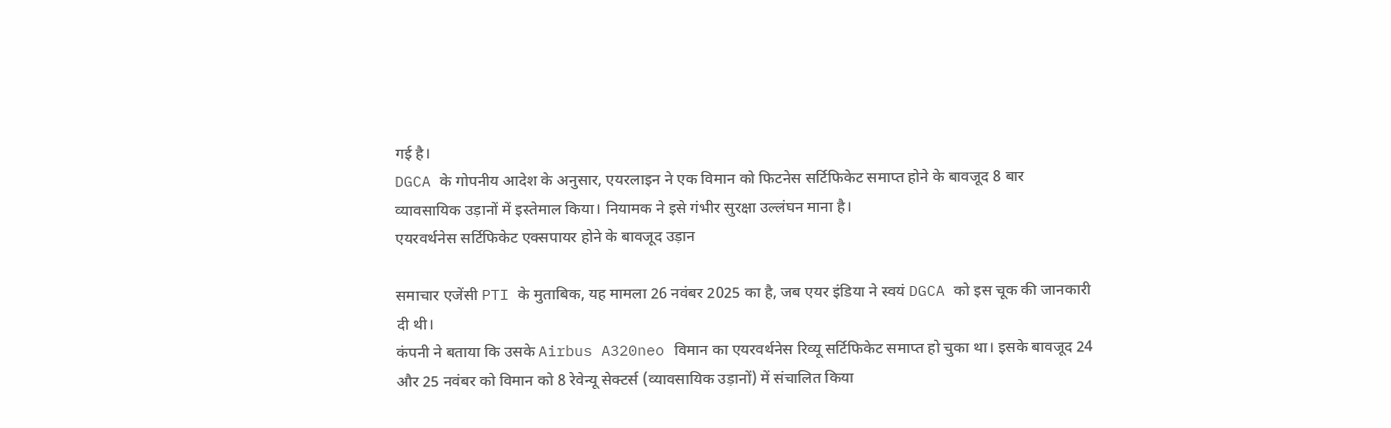गई है।
DGCA के गोपनीय आदेश के अनुसार, एयरलाइन ने एक विमान को फिटनेस सर्टिफिकेट समाप्त होने के बावजूद 8 बार व्यावसायिक उड़ानों में इस्तेमाल किया। नियामक ने इसे गंभीर सुरक्षा उल्लंघन माना है।
एयरवर्थनेस सर्टिफिकेट एक्सपायर होने के बावजूद उड़ान

समाचार एजेंसी PTI के मुताबिक, यह मामला 26 नवंबर 2025 का है, जब एयर इंडिया ने स्वयं DGCA को इस चूक की जानकारी दी थी।
कंपनी ने बताया कि उसके Airbus A320neo विमान का एयरवर्थनेस रिव्यू सर्टिफिकेट समाप्त हो चुका था। इसके बावजूद 24 और 25 नवंबर को विमान को 8 रेवेन्यू सेक्टर्स (व्यावसायिक उड़ानों) में संचालित किया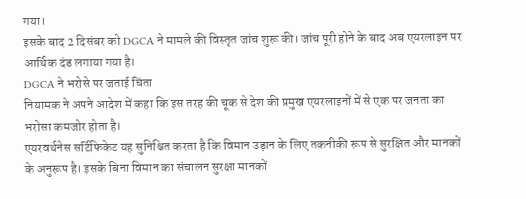गया।
इसके बाद 2 दिसंबर को DGCA ने मामले की विस्तृत जांच शुरू की। जांच पूरी होने के बाद अब एयरलाइन पर आर्थिक दंड लगाया गया है।
DGCA ने भरोसे पर जताई चिंता
नियामक ने अपने आदेश में कहा कि इस तरह की चूक से देश की प्रमुख एयरलाइनों में से एक पर जनता का भरोसा कमजोर होता है।
एयरवर्थनेस सर्टिफिकेट यह सुनिश्चित करता है कि विमान उड़ान के लिए तकनीकी रूप से सुरक्षित और मानकों के अनुरूप है। इसके बिना विमान का संचालन सुरक्षा मानकों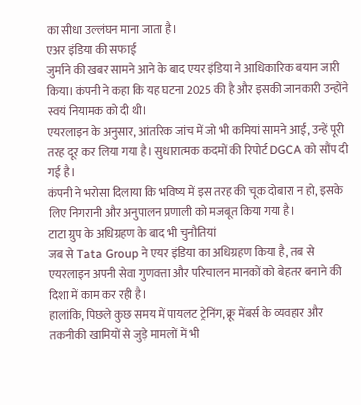का सीधा उल्लंघन माना जाता है।
एअर इंडिया की सफाई
जुर्माने की खबर सामने आने के बाद एयर इंडिया ने आधिकारिक बयान जारी किया। कंपनी ने कहा कि यह घटना 2025 की है और इसकी जानकारी उन्होंने स्वयं नियामक को दी थी।
एयरलाइन के अनुसार, आंतरिक जांच में जो भी कमियां सामने आईं, उन्हें पूरी तरह दूर कर लिया गया है। सुधारात्मक कदमों की रिपोर्ट DGCA को सौंप दी गई है।
कंपनी ने भरोसा दिलाया कि भविष्य में इस तरह की चूक दोबारा न हो, इसके लिए निगरानी और अनुपालन प्रणाली को मजबूत किया गया है।
टाटा ग्रुप के अधिग्रहण के बाद भी चुनौतियां
जब से Tata Group ने एयर इंडिया का अधिग्रहण किया है, तब से एयरलाइन अपनी सेवा गुणवत्ता और परिचालन मानकों को बेहतर बनाने की दिशा में काम कर रही है।
हालांकि, पिछले कुछ समय में पायलट ट्रेनिंग, क्रू मेंबर्स के व्यवहार और तकनीकी खामियों से जुड़े मामलों में भी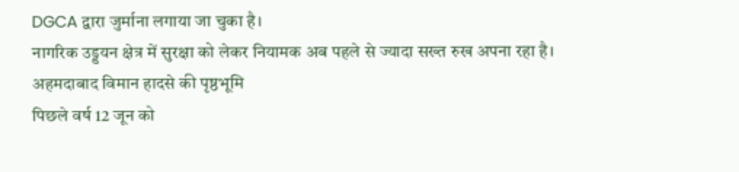DGCA द्वारा जुर्माना लगाया जा चुका है।
नागरिक उड्डयन क्षेत्र में सुरक्षा को लेकर नियामक अब पहले से ज्यादा सख्त रुख अपना रहा है।
अहमदाबाद विमान हादसे की पृष्ठभूमि
पिछले वर्ष 12 जून को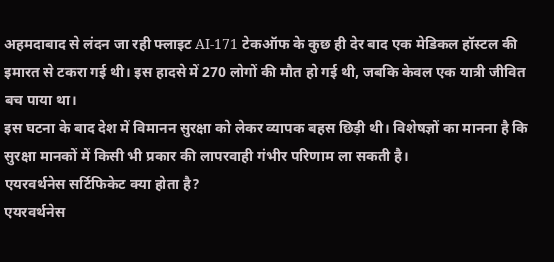अहमदाबाद से लंदन जा रही फ्लाइट AI-171 टेकऑफ के कुछ ही देर बाद एक मेडिकल हॉस्टल की इमारत से टकरा गई थी। इस हादसे में 270 लोगों की मौत हो गई थी, जबकि केवल एक यात्री जीवित बच पाया था।
इस घटना के बाद देश में विमानन सुरक्षा को लेकर व्यापक बहस छिड़ी थी। विशेषज्ञों का मानना है कि सुरक्षा मानकों में किसी भी प्रकार की लापरवाही गंभीर परिणाम ला सकती है।
एयरवर्थनेस सर्टिफिकेट क्या होता है?
एयरवर्थनेस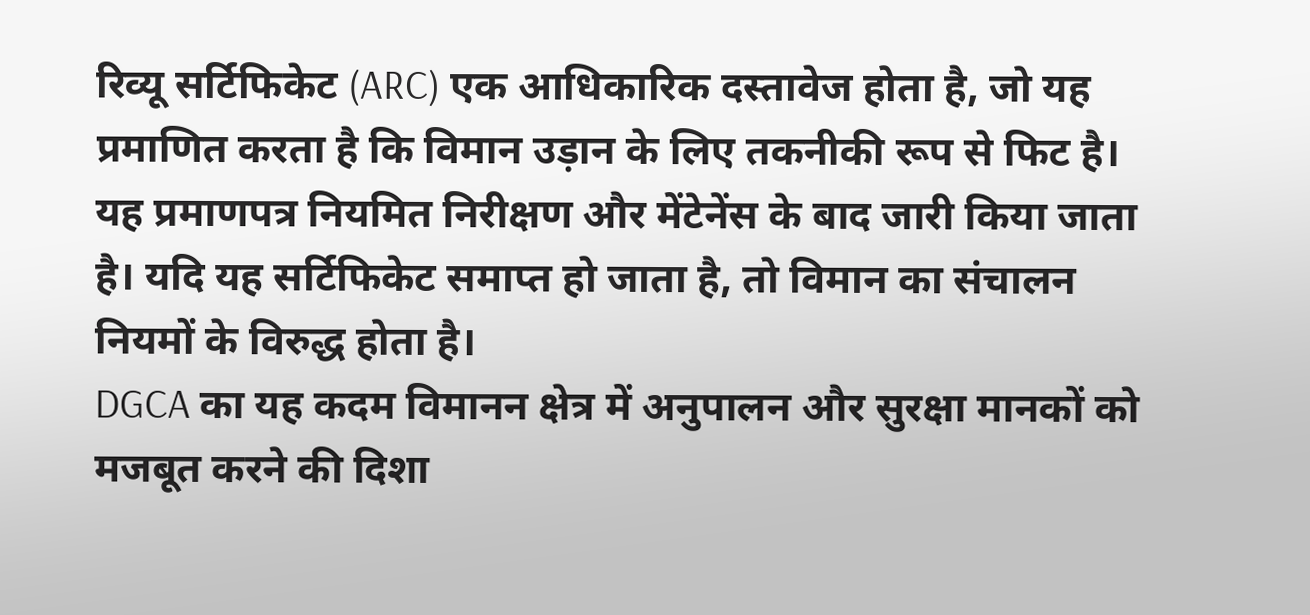रिव्यू सर्टिफिकेट (ARC) एक आधिकारिक दस्तावेज होता है, जो यह प्रमाणित करता है कि विमान उड़ान के लिए तकनीकी रूप से फिट है।
यह प्रमाणपत्र नियमित निरीक्षण और मेंटेनेंस के बाद जारी किया जाता है। यदि यह सर्टिफिकेट समाप्त हो जाता है, तो विमान का संचालन नियमों के विरुद्ध होता है।
DGCA का यह कदम विमानन क्षेत्र में अनुपालन और सुरक्षा मानकों को मजबूत करने की दिशा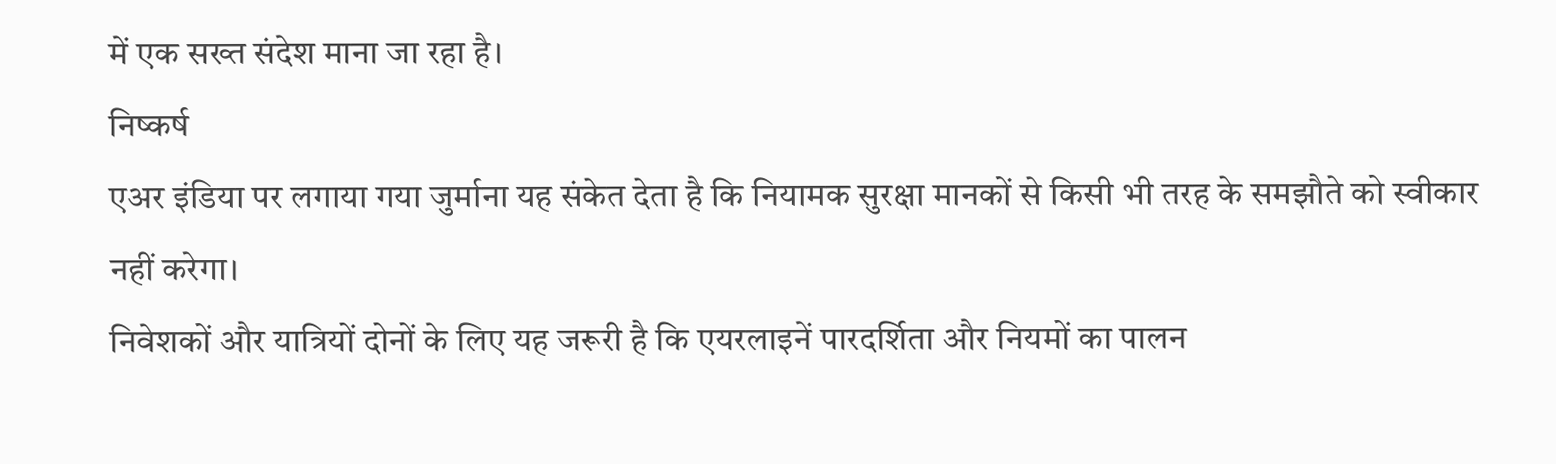में एक सख्त संदेश माना जा रहा है।
निष्कर्ष
एअर इंडिया पर लगाया गया जुर्माना यह संकेत देता है कि नियामक सुरक्षा मानकों से किसी भी तरह के समझौते को स्वीकार नहीं करेगा।
निवेशकों और यात्रियों दोनों के लिए यह जरूरी है कि एयरलाइनें पारदर्शिता और नियमों का पालन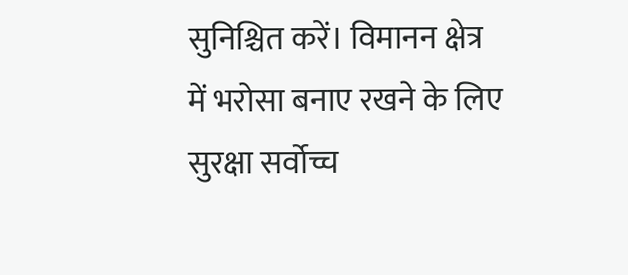सुनिश्चित करें। विमानन क्षेत्र में भरोसा बनाए रखने के लिए सुरक्षा सर्वोच्च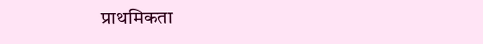प्राथमिकता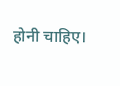होनी चाहिए।